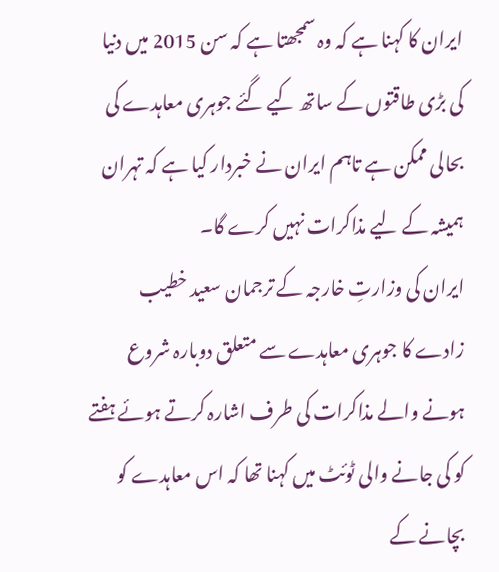ایران کا کہنا ہے کہ وہ سمجھتا ہے کہ سن 2015 میں دنیا کی بڑی طاقتوں کے ساتھ کیے گئے جوہری معاہدے کی بحالی ممکن ہے تاہم ایران نے خبردار کیا ہے کہ تہران ہمیشہ کے لیے مذاکرات نہیں کرے گا۔
ایران کی وزارتِ خارجہ کے ترجمان سعید خطیب زادے کا جوہری معاہدے سے متعلق دوبارہ شروع ہونے والے مذاکرات کی طرف اشارہ کرتے ہوئے ہفتے کو کی جانے والی ٹوئٹ میں کہنا تھا کہ اس معاہدے کو بچانے کے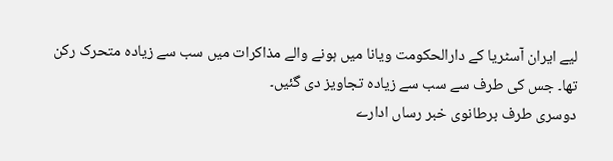لیے ایران آسٹریا کے دارالحکومت ویانا میں ہونے والے مذاکرات میں سب سے زیادہ متحرک رکن تھا۔ جس کی طرف سے سب سے زیادہ تجاویز دی گئیں۔
دوسری طرف برطانوی خبر رساں ادارے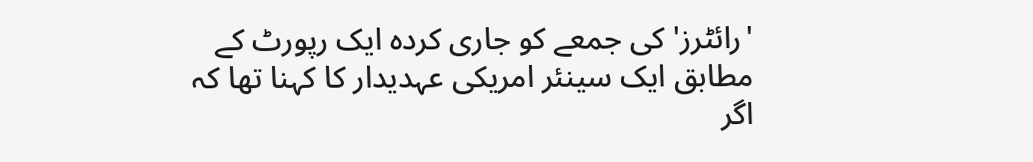'رائٹرز' کی جمعے کو جاری کردہ ایک رپورٹ کے مطابق ایک سینئر امریکی عہدیدار کا کہنا تھا کہ اگر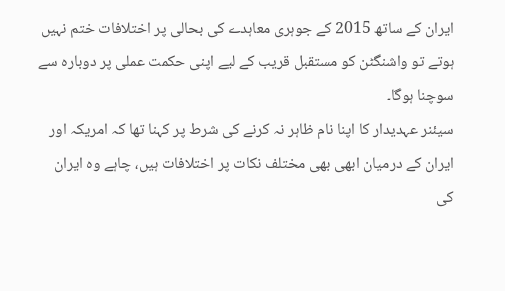ایران کے ساتھ 2015 کے جوہری معاہدے کی بحالی پر اختلافات ختم نہیں ہوتے تو واشنگٹن کو مستقبل قریب کے لیے اپنی حکمت عملی پر دوبارہ سے سوچنا ہوگا۔
سیئنر عہدیدار کا اپنا نام ظاہر نہ کرنے کی شرط پر کہنا تھا کہ امریکہ اور ایران کے درمیان ابھی بھی مختلف نکات پر اختلافات ہیں، چاہے وہ ایران کی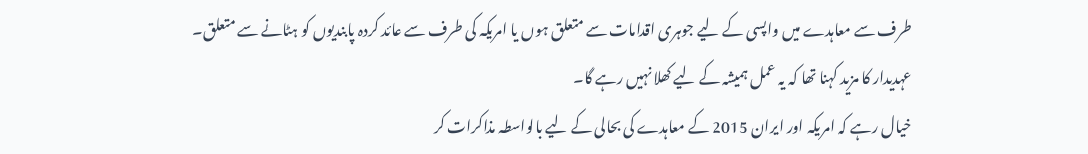طرف سے معاہدے میں واپسی کے لیے جوہری اقدامات سے متعلق ہوں یا امریکہ کی طرف سے عائد کردہ پابندیوں کو ہٹانے سے متعلق۔
عہدیدار کا مزید کہنا تھا کہ یہ عمل ہمیشہ کے لیے کھلا نہیں رہے گا۔
خیال رہے کہ امریکہ اور ایران 2015 کے معاہدے کی بحالی کے لیے بالواسطہ مذاکرات کر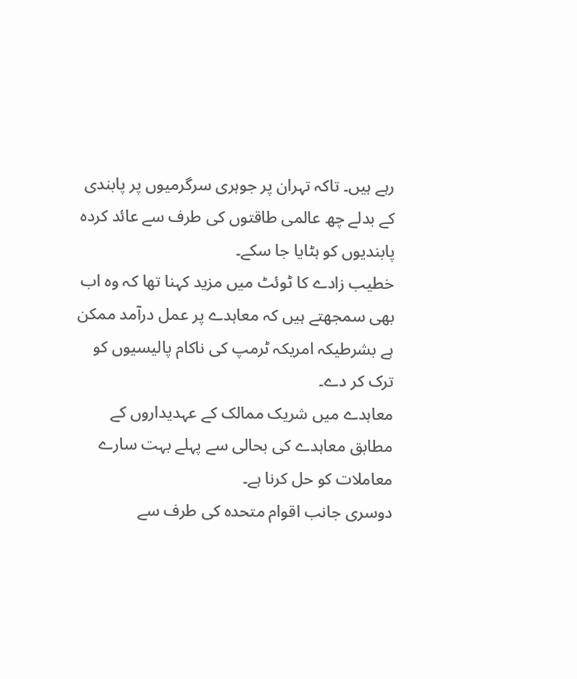رہے ہیں۔ تاکہ تہران پر جوہری سرگرمیوں پر پابندی کے بدلے چھ عالمی طاقتوں کی طرف سے عائد کردہ پابندیوں کو ہٹایا جا سکے۔
خطیب زادے کا ٹوئٹ میں مزید کہنا تھا کہ وہ اب بھی سمجھتے ہیں کہ معاہدے پر عمل درآمد ممکن ہے بشرطیکہ امریکہ ٹرمپ کی ناکام پالیسیوں کو ترک کر دے۔
معاہدے میں شریک ممالک کے عہدیداروں کے مطابق معاہدے کی بحالی سے پہلے بہت سارے معاملات کو حل کرنا ہے۔
دوسری جانب اقوام متحدہ کی طرف سے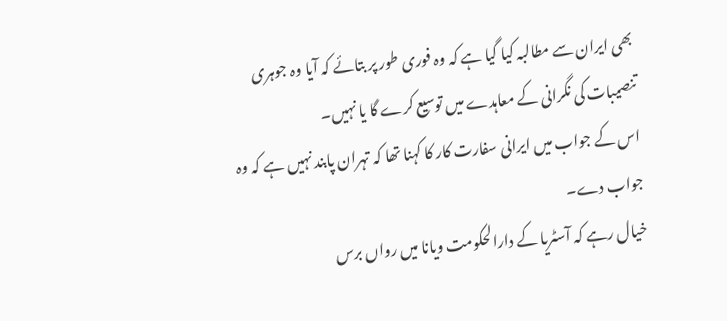بھی ایران سے مطالبہ کیا گیا ہے کہ وہ فوری طور پر بتائے کہ آیا وہ جوہری تنصیبات کی نگرانی کے معاہدے میں توسیع کرے گا یا نہیں۔
اس کے جواب میں ایرانی سفارت کار کا کہنا تھا کہ تہران پابند نہیں ہے کہ وہ جواب دے۔
خیال رہے کہ آسٹریا کے دارالحکومت ویانا میں رواں برس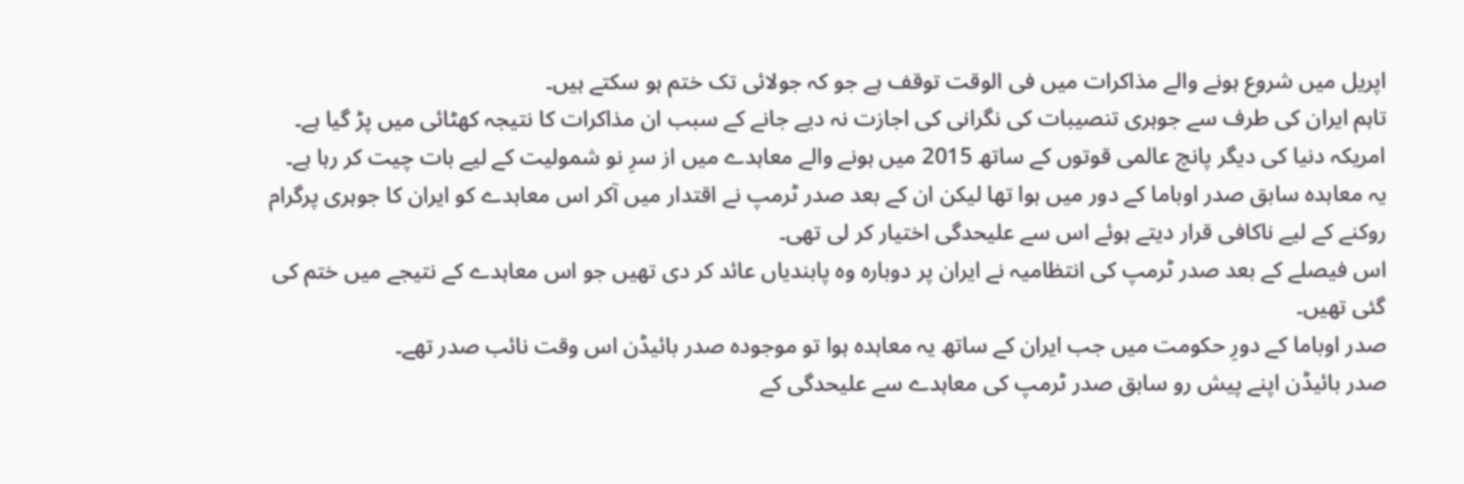اپریل میں شروع ہونے والے مذاکرات میں فی الوقت توقف ہے جو کہ جولائی تک ختم ہو سکتے ہیں۔
تاہم ایران کی طرف سے جوہری تنصیبات کی نگرانی کی اجازت نہ دیے جانے کے سبب ان مذاکرات کا نتیجہ کھٹائی میں پڑ گیا ہے۔
امریکہ دنیا کی دیگر پانچ عالمی قوتوں کے ساتھ 2015 میں ہونے والے معاہدے میں از سرِ نو شمولیت کے لیے بات چیت کر رہا ہے۔
یہ معاہدہ سابق صدر اوباما کے دور میں ہوا تھا لیکن ان کے بعد صدر ٹرمپ نے اقتدار میں آکر اس معاہدے کو ایران کا جوہری پرگرام روکنے کے لیے ناکافی قرار دیتے ہوئے اس سے علیحدگی اختیار کر لی تھی۔
اس فیصلے کے بعد صدر ٹرمپ کی انتظامیہ نے ایران پر دوبارہ وہ پابندیاں عائد کر دی تھیں جو اس معاہدے کے نتیجے میں ختم کی گئی تھیں۔
صدر اوباما کے دورِ حکومت میں جب ایران کے ساتھ یہ معاہدہ ہوا تو موجودہ صدر بائیڈن اس وقت نائب صدر تھے۔
صدر بائیڈن اپنے پیش رو سابق صدر ٹرمپ کی معاہدے سے علیحدگی کے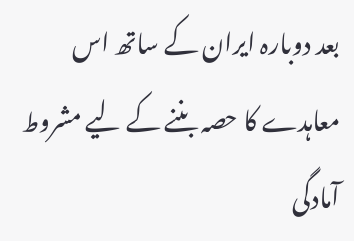بعد دوبارہ ایران کے ساتھ اس معاہدے کا حصہ بننے کے لیے مشروط آمادگی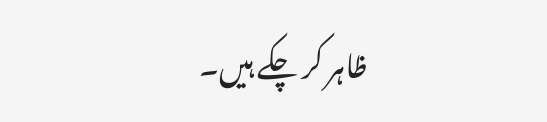ظاہر کر چکے ہیں۔